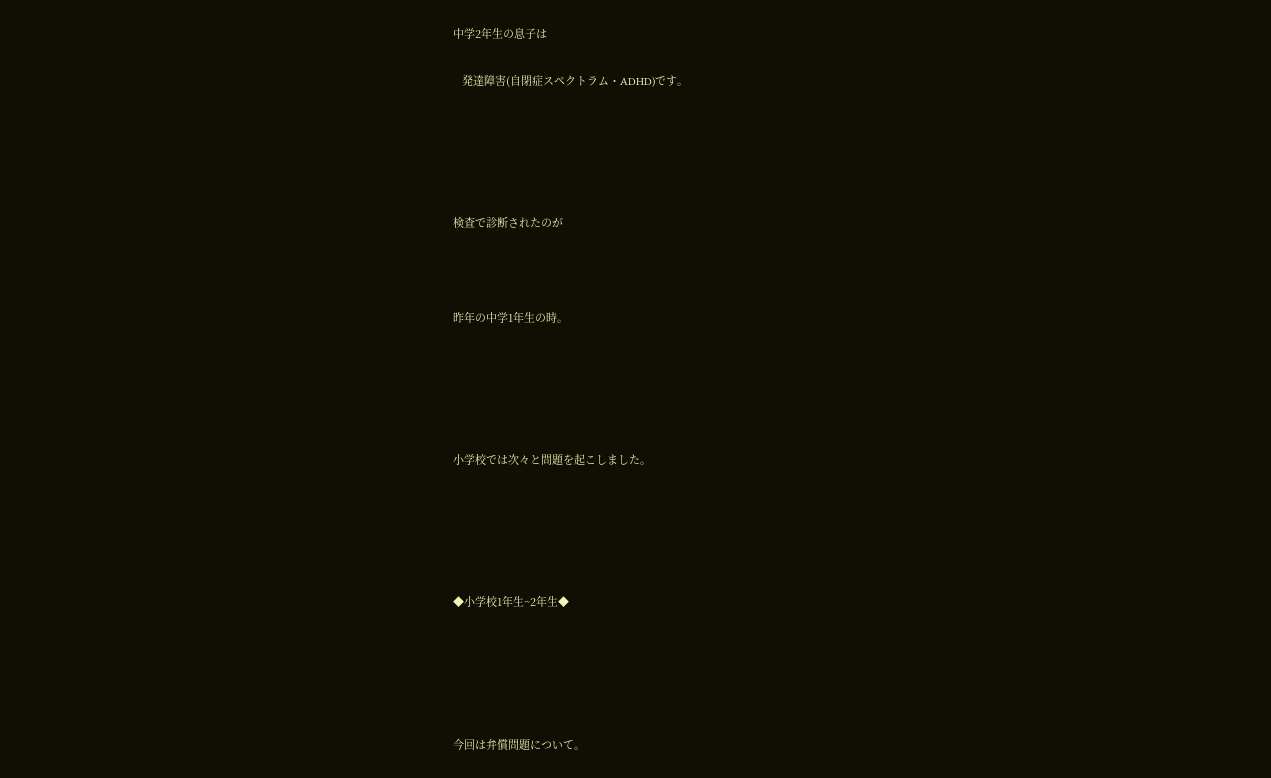中学2年生の息子は

   発達障害(自閉症スペクトラム・ADHD)です。





検査で診断されたのが



昨年の中学1年生の時。





小学校では次々と問題を起こしました。





◆小学校1年生~2年生◆





今回は弁償問題について。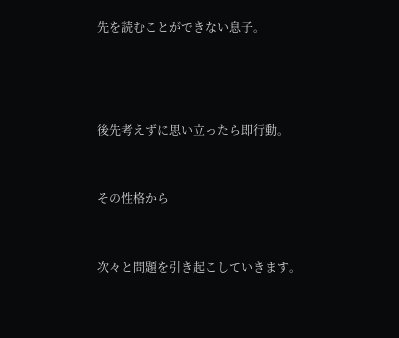先を読むことができない息子。





後先考えずに思い立ったら即行動。



その性格から



次々と問題を引き起こしていきます。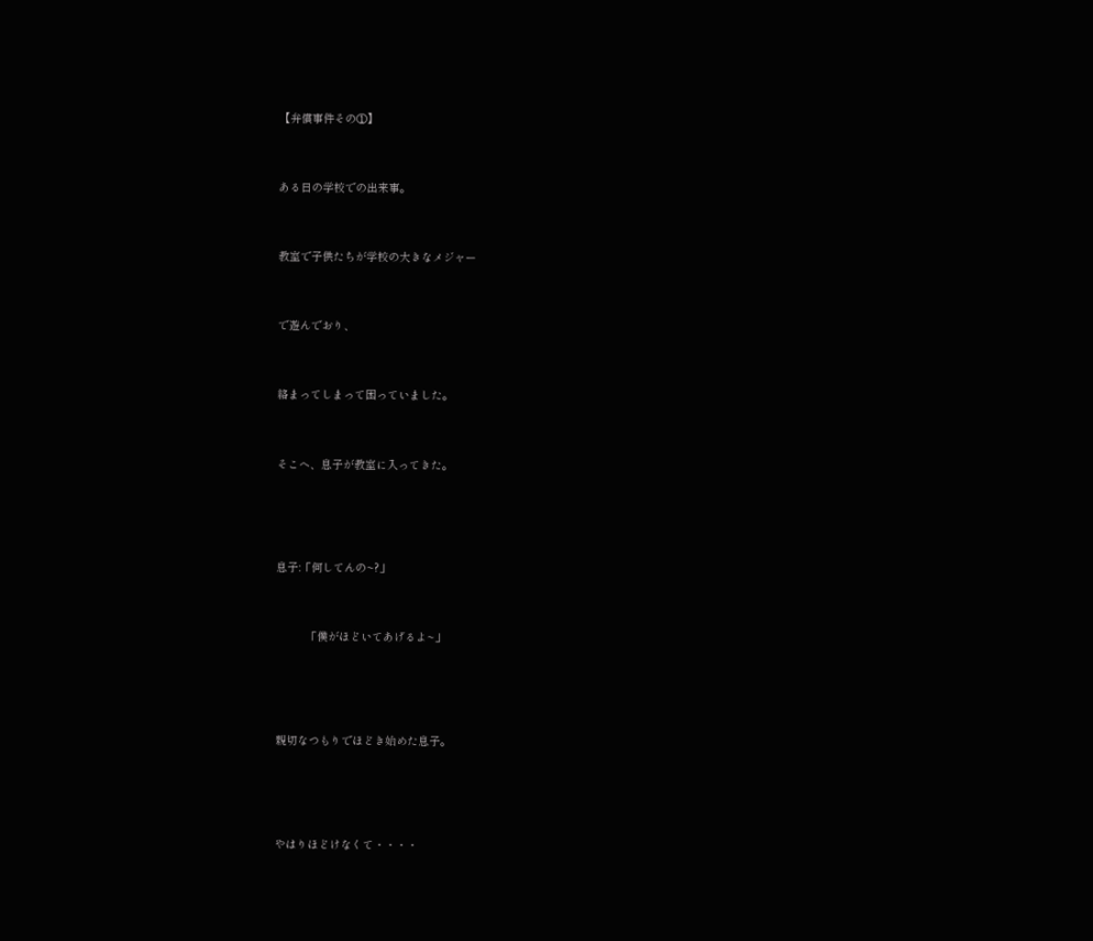【弁償事件その①】



ある日の学校での出来事。



教室で子供たちが学校の大きなメジャー



で遊んでおり、



絡まってしまって困っていました。



そこへ、息子が教室に入ってきた。





息子:「何してんの~?」



          「僕がほどいてあげるよ~」





親切なつもりでほどき始めた息子。





やはりほどけなくて・・・・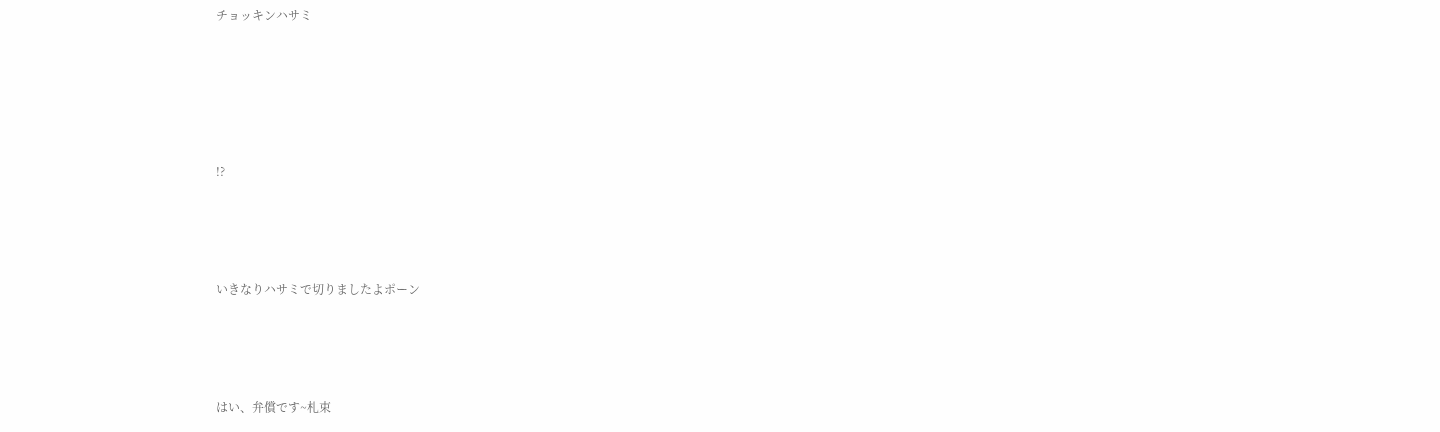チョッキンハサミ







!?





いきなりハサミで切りましたよポーン





はい、弁償です~札束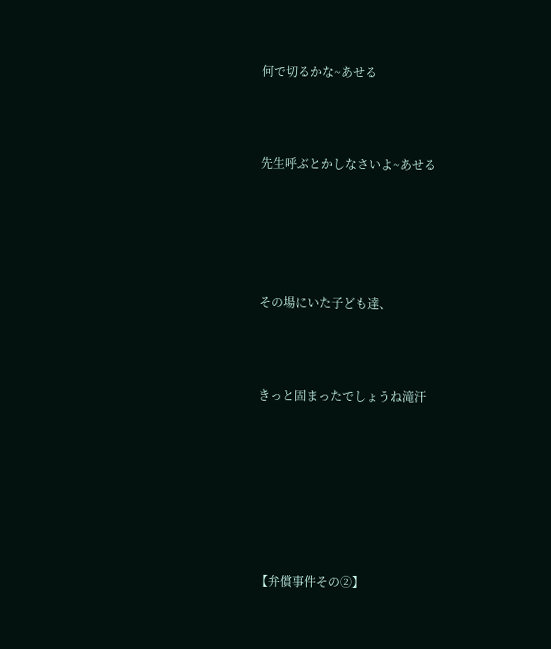何で切るかな~あせる



先生呼ぶとかしなさいよ~あせる





その場にいた子ども達、



きっと固まったでしょうね滝汗







【弁償事件その②】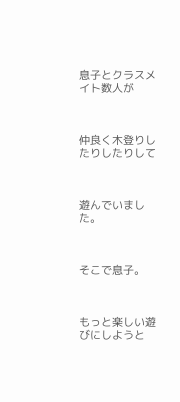息子とクラスメイト数人が



仲良く木登りしたりしたりして



遊んでいました。



そこで息子。



もっと楽しい遊びにしようと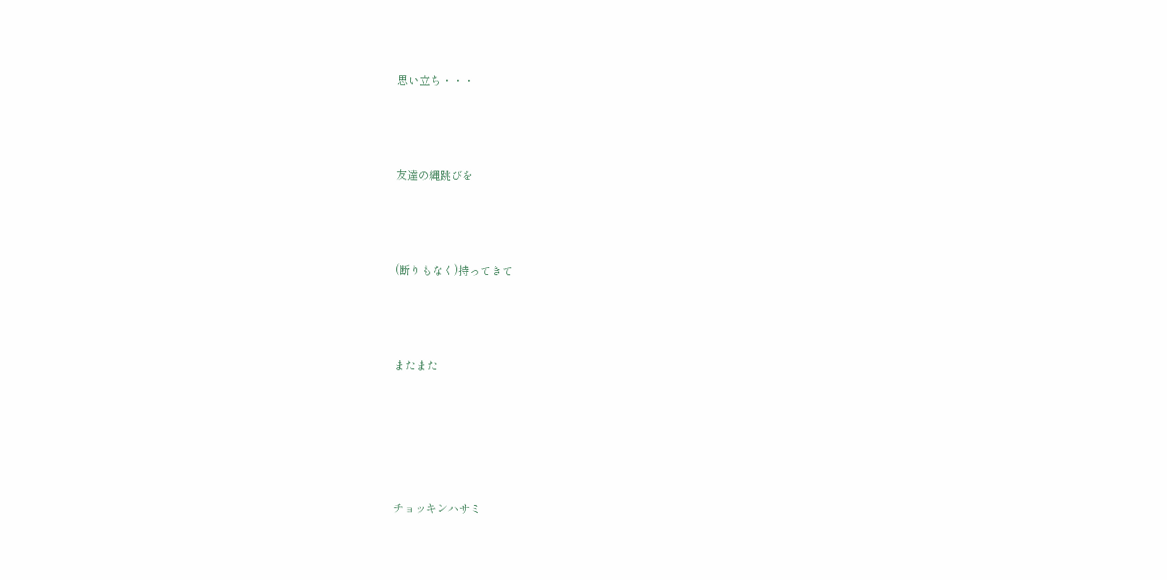思い立ち・・・



友達の縄跳びを



(断りもなく)持ってきて



またまた





チョッキンハサミ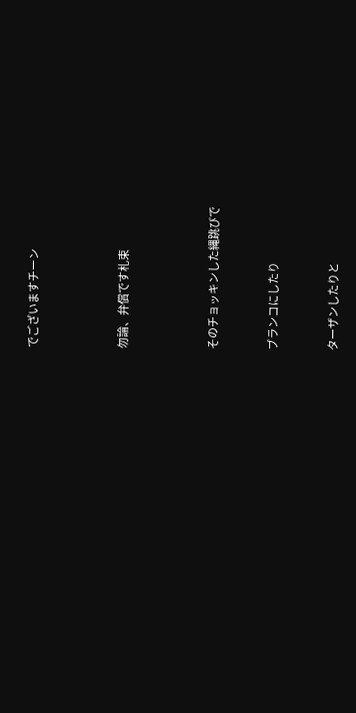でございますチーン





勿論、弁償です札束





そのチョッキンした縄跳びで



ブランコにしたり



ターザンしたりと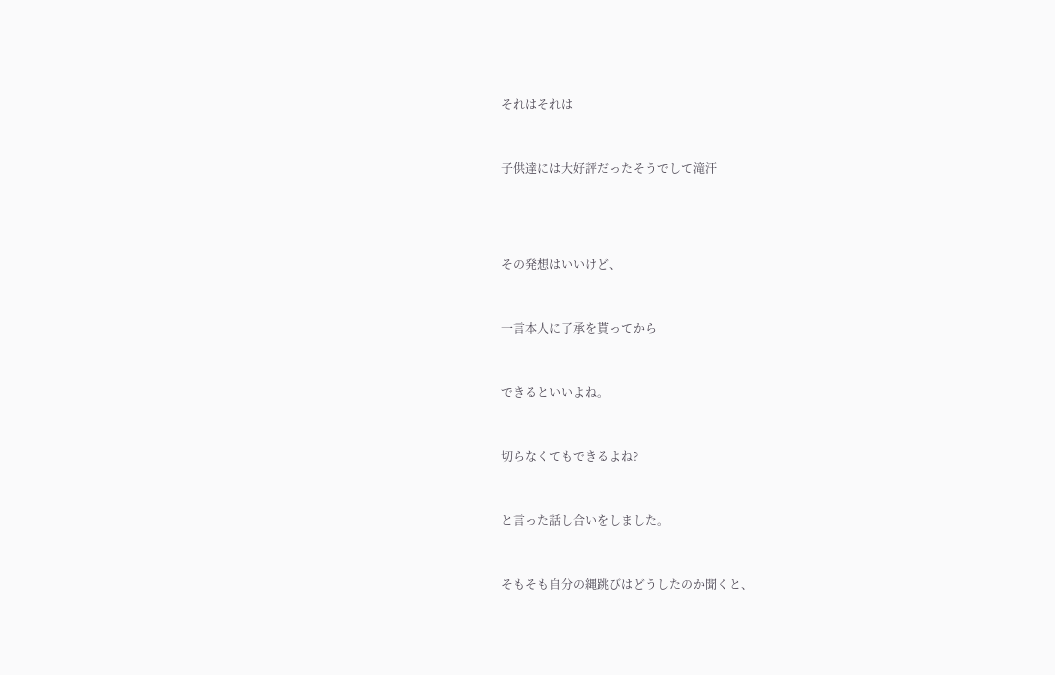それはそれは



子供達には大好評だったそうでして滝汗





その発想はいいけど、



一言本人に了承を貰ってから



できるといいよね。



切らなくてもできるよね?



と言った話し合いをしました。



そもそも自分の縄跳びはどうしたのか聞くと、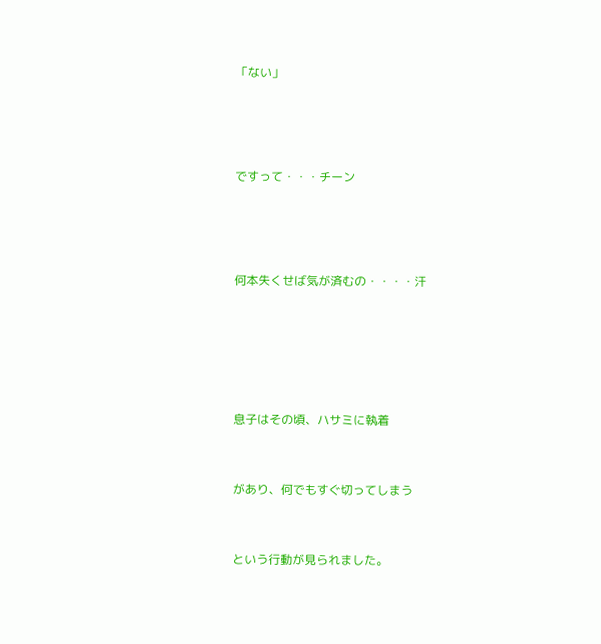「ない」





ですって・・・チーン





何本失くせば気が済むの・・・・汗







息子はその頃、ハサミに執着



があり、何でもすぐ切ってしまう



という行動が見られました。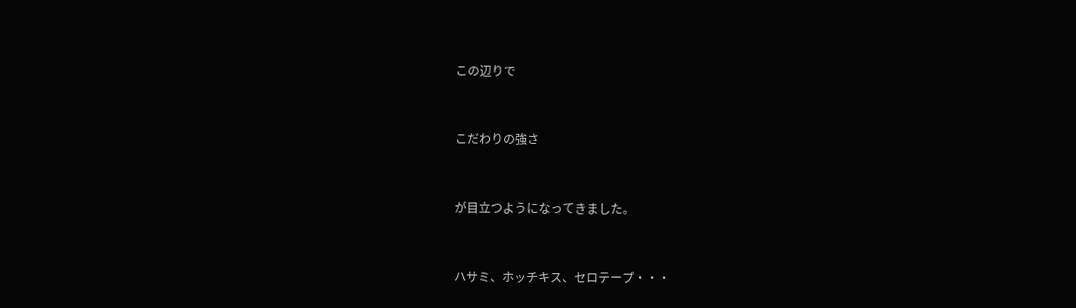この辺りで



こだわりの強さ



が目立つようになってきました。



ハサミ、ホッチキス、セロテープ・・・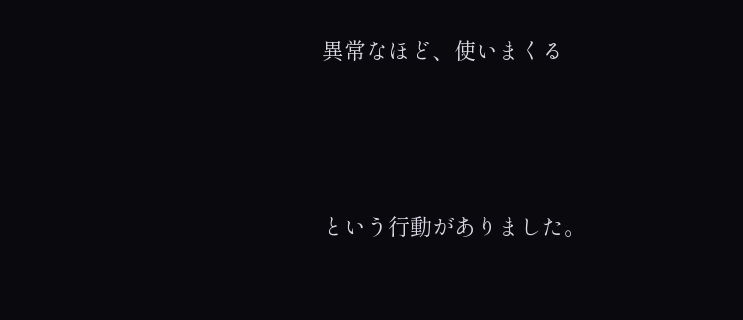異常なほど、使いまくる



という行動がありました。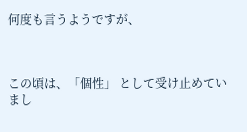何度も言うようですが、



この頃は、「個性」 として受け止めていまし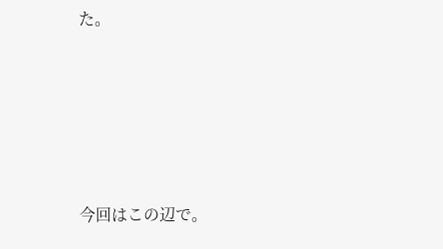た。





今回はこの辺で。